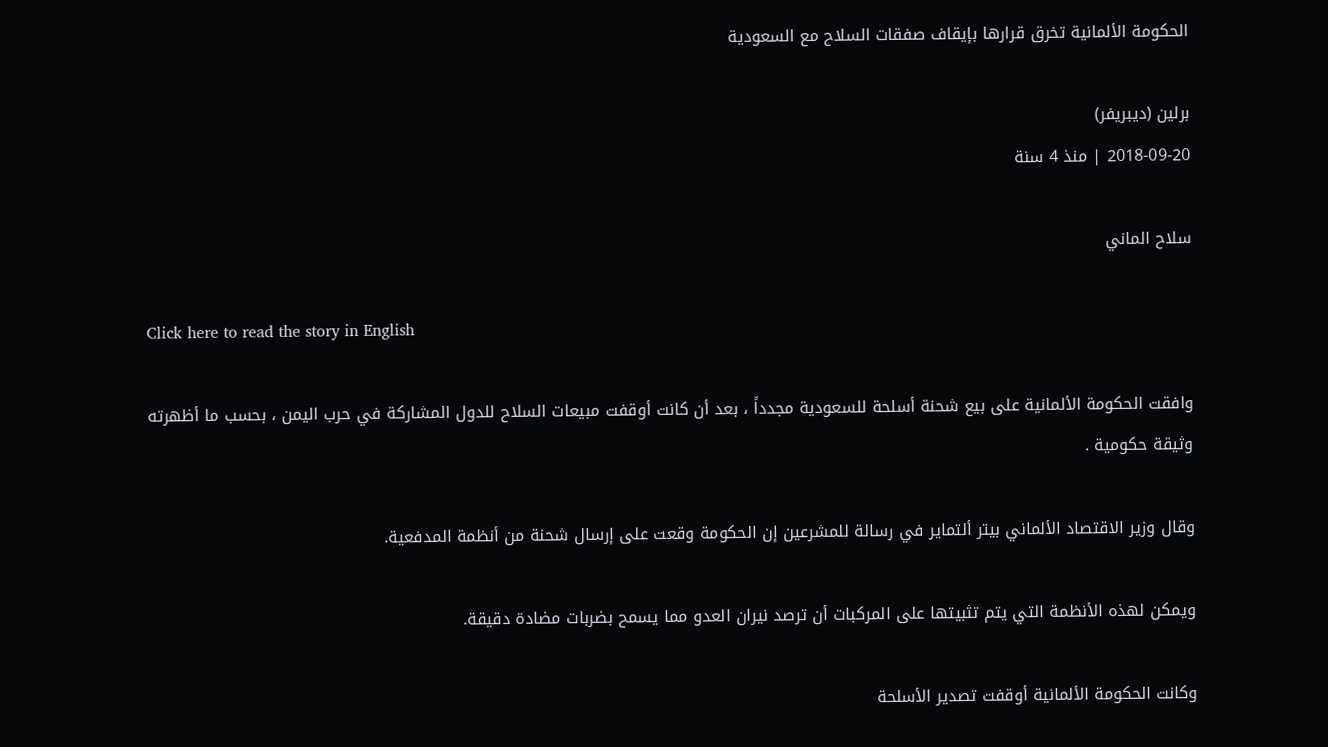الحكومة الألمانية تخرق قرارها بإيقاف صفقات السلاح مع السعودية

برلين (ديبريفر)
2018-09-20 | منذ 4 سنة

سلاح الماني

Click here to read the story in English

وافقت الحكومة الألمانية على بيع شحنة أسلحة للسعودية مجدداً ، بعد أن كانت أوقفت مبيعات السلاح للدول المشاركة في حرب اليمن ، بحسب ما أظهرته وثيقة حكومية .

وقال وزير الاقتصاد الألماني بيتر ألتماير في رسالة للمشرعين إن الحكومة وقعت على إرسال شحنة من أنظمة المدفعية.

ويمكن لهذه الأنظمة التي يتم تثبيتها على المركبات أن ترصد نيران العدو مما يسمح بضربات مضادة دقيقة.

وكانت الحكومة الألمانية أوقفت تصدير الأسلحة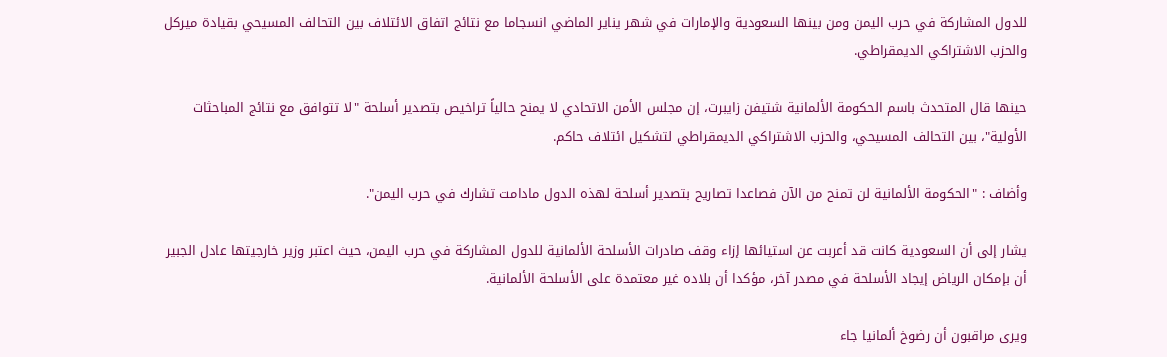للدول المشاركة في حرب اليمن ومن بينها السعودية والإمارات في شهر يناير الماضي انسجاما مع نتائج اتفاق الائتلاف بين التحالف المسيحي بقيادة ميركل والحزب الاشتراكي الديمقراطي.

حينها قال المتحدث باسم الحكومة الألمانية شتيفن زايبرت، إن مجلس الأمن الاتحادي لا يمنح حالياً تراخيص بتصدير أسلحة "لا تتوافق مع نتائج المباحثات الأولية"، بين التحالف المسيحي، والحزب الاشتراكي الديمقراطي لتشكيل ائتلاف حاكم.

وأضاف : "الحكومة الألمانية لن تمنح من الآن فصاعدا تصاريح بتصدير أسلحة لهذه الدول مادامت تشارك في حرب اليمن".

يشار إلى أن السعودية كانت قد أعربت عن استيائها إزاء وقف صادرات الأسلحة الألمانية للدول المشاركة في حرب اليمن، حيث اعتبر وزير خارجيتها عادل الجبير أن بإمكان الرياض إيجاد الأسلحة في مصدر آخر، مؤكدا أن بلاده غير معتمدة على الأسلحة الألمانية.

ويرى مراقبون أن رضوخ ألمانيا جاء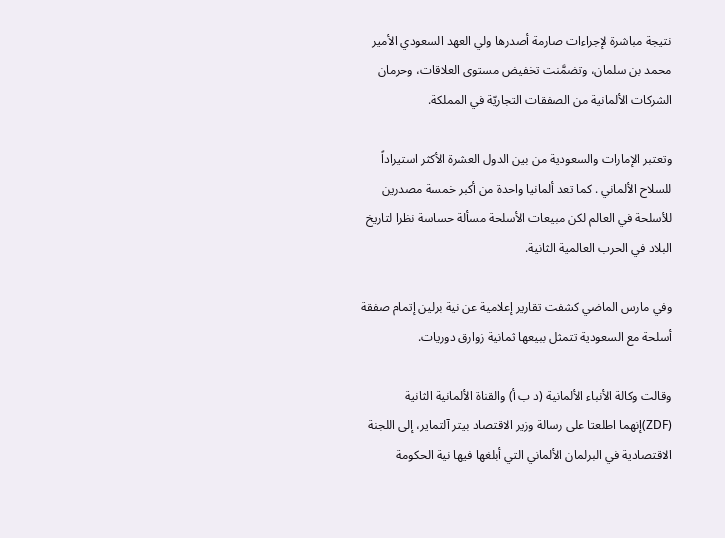نتيجة مباشرة لإجراءات صارمة أصدرها ولي العهد السعودي الأمير محمد بن سلمان، وتضمَّنت تخفيض مستوى العلاقات، وحرمان الشركات الألمانية من الصفقات التجاريّة في المملكة.

وتعتبر الإمارات والسعودية من بين الدول العشرة الأكثر استيراداً للسلاح الألماني . كما تعد ألمانيا واحدة من أكبر خمسة مصدرين للأسلحة في العالم لكن مبيعات الأسلحة مسألة حساسة نظرا لتاريخ البلاد في الحرب العالمية الثانية.

وفي مارس الماضي كشفت تقارير إعلامية عن نية برلين إتمام صفقة أسلحة مع السعودية تتمثل ببيعها ثمانية زوارق دوريات.

وقالت وكالة الأنباء الألمانية (د ب أ) والقناة الألمانية الثانية (ZDF)إنهما اطلعتا على رسالة وزير الاقتصاد بيتر آلتماير، إلى اللجنة الاقتصادية في البرلمان الألماني التي أبلغها فيها نية الحكومة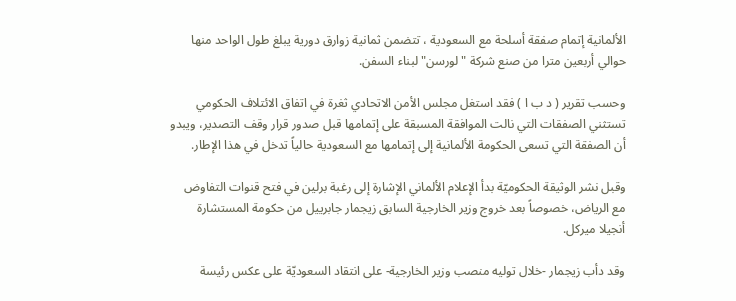الألمانية إتمام صفقة أسلحة مع السعودية ، تتضمن ثمانية زوارق دورية يبلغ طول الواحد منها حوالي أربعين مترا من صنع شركة "لورسن" لبناء السفن.

وحسب تقرير ( د ب ا ) فقد استغل مجلس الأمن الاتحادي ثغرة في اتفاق الائتلاف الحكومي تستثني الصفقات التي نالت الموافقة المسبقة على إتمامها قبل صدور قرار وقف التصدير، ويبدو أن الصفقة التي تسعى الحكومة الألمانية إلى إتمامها مع السعودية حالياً تدخل في هذا الإطار.

وقبل نشر الوثيقة الحكوميّة بدأ الإعلام الألماني الإشارة إلى رغبة برلين في فتح قنوات التفاوض مع الرياض، خصوصاً بعد خروج وزير الخارجية السابق زيجمار جابرييل من حكومة المستشارة أنجيلا ميركل.

وقد دأب زيجمار -خلال توليه منصب وزير الخارجية- على انتقاد السعوديّة على عكس رئيسة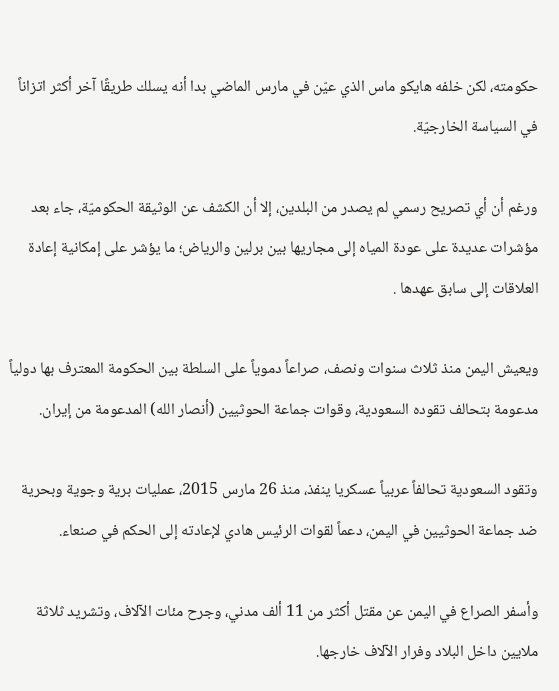حكومته، لكن خلفه هايكو ماس الذي عيّن في مارس الماضي بدا أنه يسلك طريقًا آخر أكثر اتزاناً في السياسة الخارجيّة.

ورغم أن أي تصريح رسمي لم يصدر من البلدين، إلا أن الكشف عن الوثيقة الحكوميّة، جاء بعد مؤشرات عديدة على عودة المياه إلى مجاريها بين برلين والرياض؛ ما يؤشر على إمكانية إعادة العلاقات إلى سابق عهدها .

ويعيش اليمن منذ ثلاث سنوات ونصف، صراعاً دموياً على السلطة بين الحكومة المعترف بها دولياً مدعومة بتحالف تقوده السعودية، وقوات جماعة الحوثيين (أنصار الله) المدعومة من إيران.

وتقود السعودية تحالفاً عربياً عسكريا ينفذ، منذ 26 مارس 2015، عمليات برية وجوية وبحرية ضد جماعة الحوثيين في اليمن، دعماً لقوات الرئيس هادي لإعادته إلى الحكم في صنعاء.

وأسفر الصراع في اليمن عن مقتل أكثر من 11 ألف مدني، وجرح مئات الآلاف، وتشريد ثلاثة ملايين داخل البلاد وفرار الآلاف خارجها.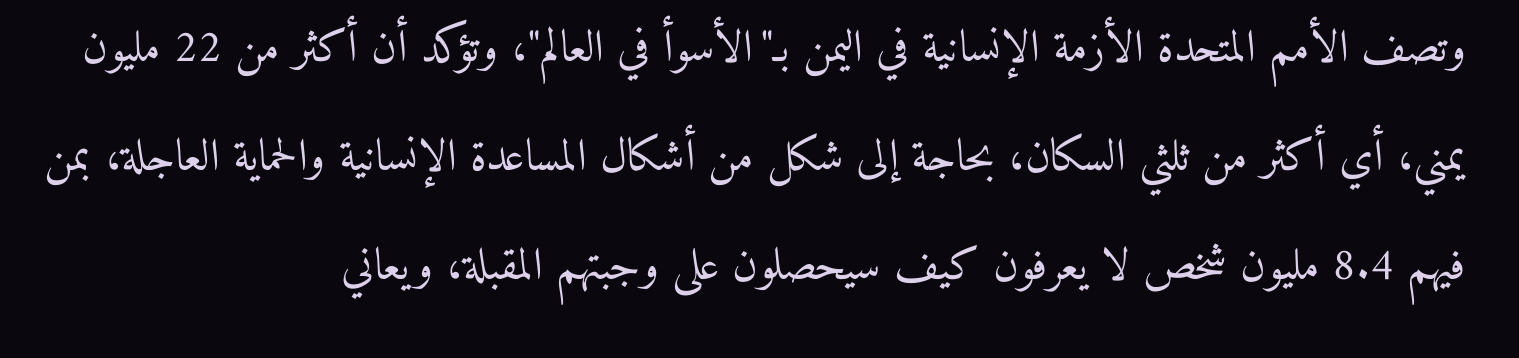وتصف الأمم المتحدة الأزمة الإنسانية في اليمن بـ"الأسوأ في العالم"، وتؤكد أن أكثر من 22 مليون يمني، أي أكثر من ثلثي السكان، بحاجة إلى شكل من أشكال المساعدة الإنسانية والحماية العاجلة، بمن فيهم 8.4 مليون شخص لا يعرفون كيف سيحصلون على وجبتهم المقبلة، ويعاني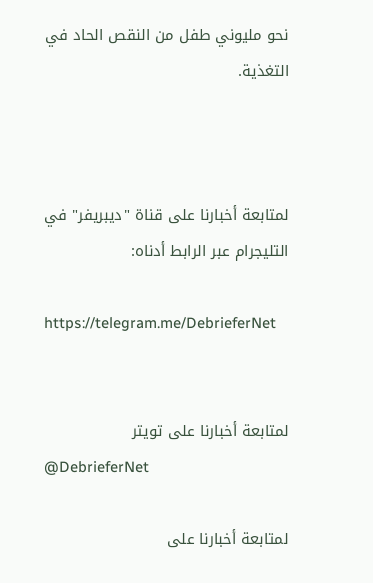نحو مليوني طفل من النقص الحاد في التغذية.



لمتابعة أخبارنا على قناة "ديبريفر" في التليجرام عبر الرابط أدناه:

https://telegram.me/DebrieferNet


لمتابعة أخبارنا على تويتر
@DebrieferNet

لمتابعة أخبارنا على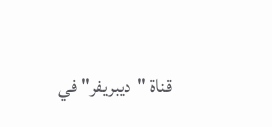قناة "ديبريفر" في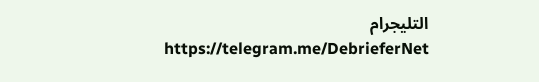التليجرام
https://telegram.me/DebrieferNet